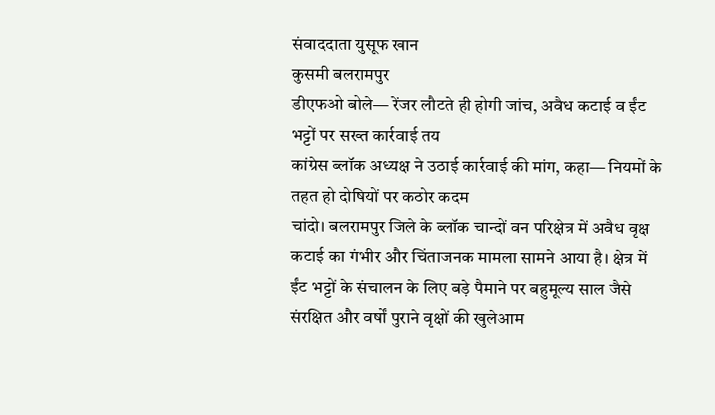संवाददाता युसूफ खान
कुसमी बलरामपुर
डीएफओ बोले— रेंजर लौटते ही होगी जांच, अवैध कटाई व ईंट भट्टों पर सख्त कार्रवाई तय
कांग्रेस ब्लॉक अध्यक्ष ने उठाई कार्रवाई की मांग, कहा— नियमों के तहत हो दोषियों पर कठोर कदम
चांदो। बलरामपुर जिले के ब्लॉक चान्दों वन परिक्षेत्र में अवैध वृक्ष कटाई का गंभीर और चिंताजनक मामला सामने आया है। क्षेत्र में ईंट भट्टों के संचालन के लिए बड़े पैमाने पर बहुमूल्य साल जैसे संरक्षित और वर्षों पुराने वृक्षों की खुलेआम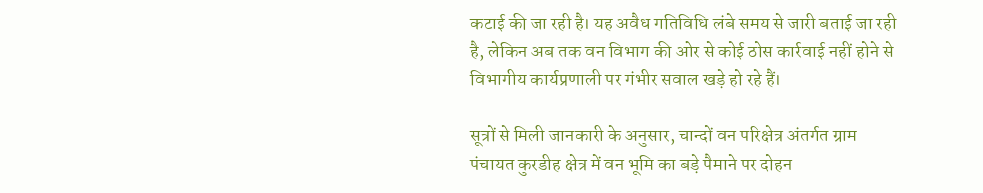कटाई की जा रही है। यह अवैध गतिविधि लंबे समय से जारी बताई जा रही है, लेकिन अब तक वन विभाग की ओर से कोई ठोस कार्रवाई नहीं होने से विभागीय कार्यप्रणाली पर गंभीर सवाल खड़े हो रहे हैं।

सूत्रों से मिली जानकारी के अनुसार, चान्दों वन परिक्षेत्र अंतर्गत ग्राम पंचायत कुरडीह क्षेत्र में वन भूमि का बड़े पैमाने पर दोहन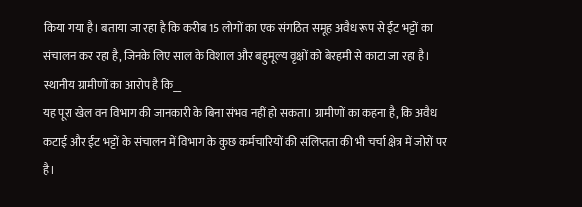किया गया है। बताया जा रहा है कि करीब 15 लोगों का एक संगठित समूह अवैध रूप से ईंट भट्टों का संचालन कर रहा है, जिनके लिए साल के विशाल और बहुमूल्य वृक्षों को बेरहमी से काटा जा रहा है।
स्थानीय ग्रामीणों का आरोप है कि__
यह पूरा खेल वन विभाग की जानकारी के बिना संभव नहीं हो सकता। ग्रामीणों का कहना है, कि अवैध कटाई और ईंट भट्टों के संचालन में विभाग के कुछ कर्मचारियों की संलिप्तता की भी चर्चा क्षेत्र में जोरों पर है।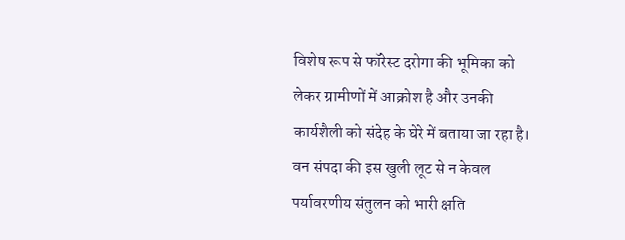विशेष रूप से फॉरेस्ट दरोगा की भूमिका को लेकर ग्रामीणों में आक्रोश है और उनकी कार्यशैली को संदेह के घेरे में बताया जा रहा है।
वन संपदा की इस खुली लूट से न केवल पर्यावरणीय संतुलन को भारी क्षति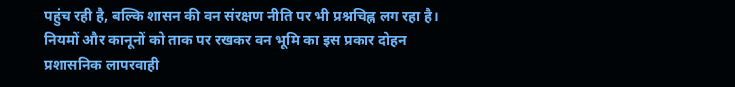पहुंच रही है, बल्कि शासन की वन संरक्षण नीति पर भी प्रश्नचिह्न लग रहा है। नियमों और कानूनों को ताक पर रखकर वन भूमि का इस प्रकार दोहन प्रशासनिक लापरवाही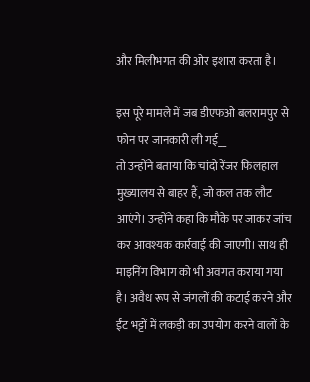और मिलीभगत की ओर इशारा करता है।

इस पूरे मामले में जब डीएफओ बलरामपुर से फोन पर जानकारी ली गई__
तो उन्होंने बताया कि चांदो रेंजर फिलहाल मुख्यालय से बाहर हैं, जो कल तक लौट आएंगे। उन्होंने कहा कि मौके पर जाकर जांच कर आवश्यक कार्रवाई की जाएगी। साथ ही माइनिंग विभाग को भी अवगत कराया गया है। अवैध रूप से जंगलों की कटाई करने और ईंट भट्टों में लकड़ी का उपयोग करने वालों के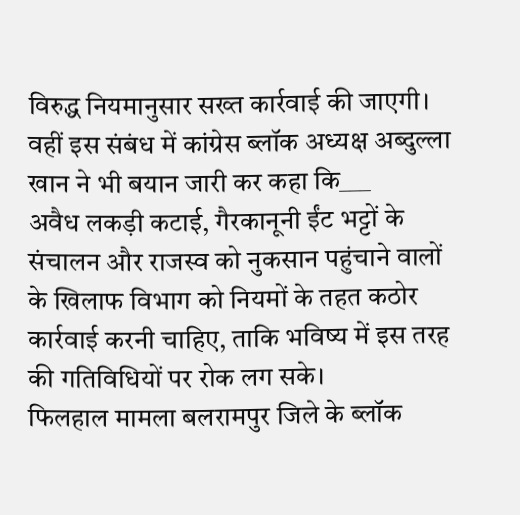विरुद्ध नियमानुसार सख्त कार्रवाई की जाएगी।
वहीं इस संबंध में कांग्रेस ब्लॉक अध्यक्ष अब्दुल्ला खान ने भी बयान जारी कर कहा कि___
अवैध लकड़ी कटाई, गैरकानूनी ईंट भट्टों के संचालन और राजस्व को नुकसान पहुंचाने वालों के खिलाफ विभाग को नियमों के तहत कठोर कार्रवाई करनी चाहिए, ताकि भविष्य में इस तरह की गतिविधियों पर रोक लग सके।
फिलहाल मामला बलरामपुर जिले के ब्लॉक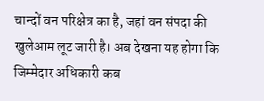चान्दों वन परिक्षेत्र का है, जहां वन संपदा की खुलेआम लूट जारी है। अब देखना यह होगा कि जिम्मेदार अधिकारी कब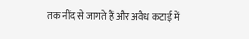तक नींद से जागते हैं और अवैध कटाई में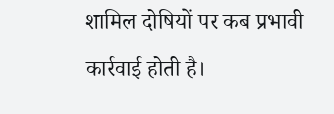शामिल दोषियों पर कब प्रभावी कार्रवाई होती है।